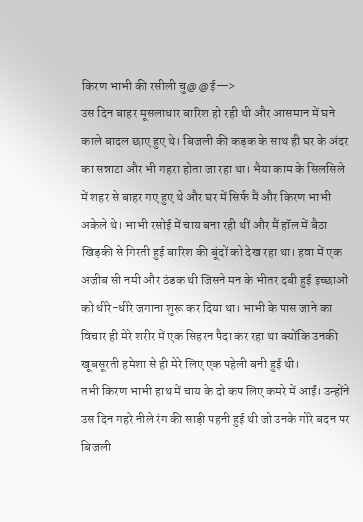किरण भाभी की रसीली चु@@ई—>
उस दिन बाहर मूसलाधार बारिश हो रही थी और आसमान में घने काले बादल छाए हुए थे। बिजली की कड़क के साथ ही घर के अंदर का सन्नाटा और भी गहरा होता जा रहा था। भैया काम के सिलसिले में शहर से बाहर गए हुए थे और घर में सिर्फ मैं और किरण भाभी अकेले थे। भाभी रसोई में चाय बना रही थीं और मैं हॉल में बैठा खिड़की से गिरती हुई बारिश की बूंदों को देख रहा था। हवा में एक अजीब सी नमी और ठंडक थी जिसने मन के भीतर दबी हुई इच्छाओं को धीरे-धीरे जगाना शुरू कर दिया था। भाभी के पास जाने का विचार ही मेरे शरीर में एक सिहरन पैदा कर रहा था क्योंकि उनकी खूबसूरती हमेशा से ही मेरे लिए एक पहेली बनी हुई थी।
तभी किरण भाभी हाथ में चाय के दो कप लिए कमरे में आईं। उन्होंने उस दिन गहरे नीले रंग की साड़ी पहनी हुई थी जो उनके गोरे बदन पर बिजली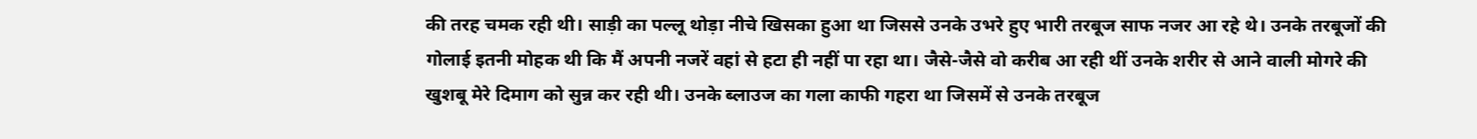की तरह चमक रही थी। साड़ी का पल्लू थोड़ा नीचे खिसका हुआ था जिससे उनके उभरे हुए भारी तरबूज साफ नजर आ रहे थे। उनके तरबूजों की गोलाई इतनी मोहक थी कि मैं अपनी नजरें वहां से हटा ही नहीं पा रहा था। जैसे-जैसे वो करीब आ रही थीं उनके शरीर से आने वाली मोगरे की खुशबू मेरे दिमाग को सुन्न कर रही थी। उनके ब्लाउज का गला काफी गहरा था जिसमें से उनके तरबूज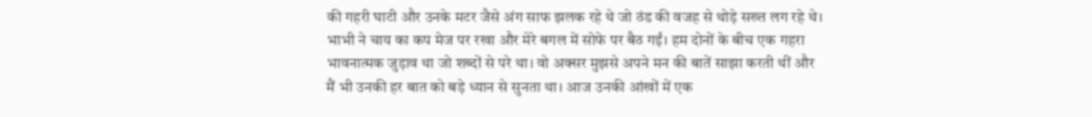की गहरी घाटी और उनके मटर जैसे अंग साफ झलक रहे थे जो ठंड की वजह से थोड़े सख्त लग रहे थे।
भाभी ने चाय का कप मेज पर रखा और मेरे बगल में सोफे पर बैठ गईं। हम दोनों के बीच एक गहरा भावनात्मक जुड़ाव था जो शब्दों से परे था। वो अक्सर मुझसे अपने मन की बातें साझा करती थीं और मैं भी उनकी हर बात को बड़े ध्यान से सुनता था। आज उनकी आंखों में एक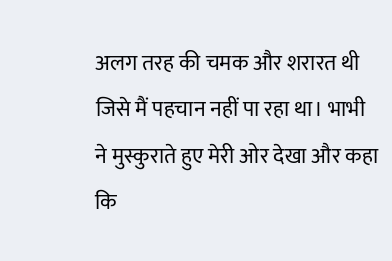अलग तरह की चमक और शरारत थी जिसे मैं पहचान नहीं पा रहा था। भाभी ने मुस्कुराते हुए मेरी ओर देखा और कहा कि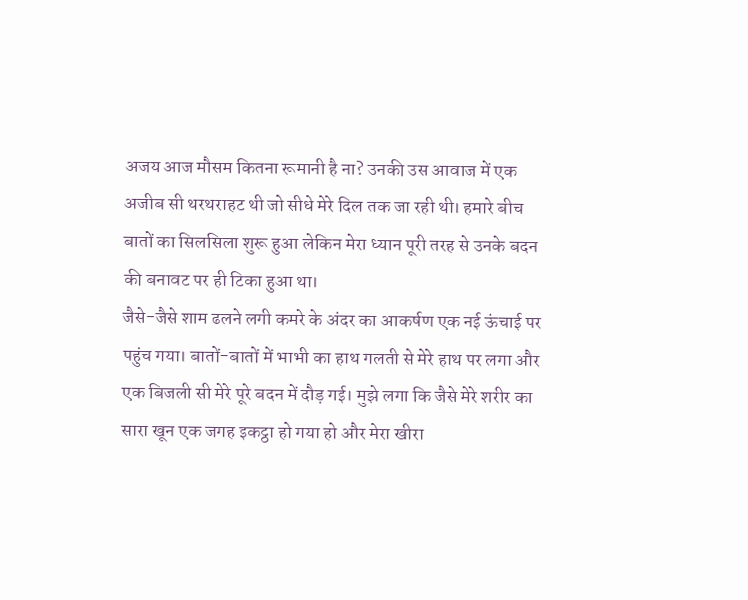अजय आज मौसम कितना रूमानी है ना? उनकी उस आवाज में एक अजीब सी थरथराहट थी जो सीधे मेरे दिल तक जा रही थी। हमारे बीच बातों का सिलसिला शुरू हुआ लेकिन मेरा ध्यान पूरी तरह से उनके बदन की बनावट पर ही टिका हुआ था।
जैसे-जैसे शाम ढलने लगी कमरे के अंदर का आकर्षण एक नई ऊंचाई पर पहुंच गया। बातों-बातों में भाभी का हाथ गलती से मेरे हाथ पर लगा और एक बिजली सी मेरे पूरे बदन में दौड़ गई। मुझे लगा कि जैसे मेरे शरीर का सारा खून एक जगह इकट्ठा हो गया हो और मेरा खीरा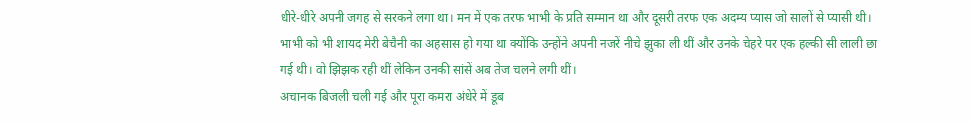धीरे-धीरे अपनी जगह से सरकने लगा था। मन में एक तरफ भाभी के प्रति सम्मान था और दूसरी तरफ एक अदम्य प्यास जो सालों से प्यासी थी। भाभी को भी शायद मेरी बेचैनी का अहसास हो गया था क्योंकि उन्होंने अपनी नजरें नीचे झुका ली थीं और उनके चेहरे पर एक हल्की सी लाली छा गई थी। वो झिझक रही थीं लेकिन उनकी सांसें अब तेज चलने लगी थीं।
अचानक बिजली चली गई और पूरा कमरा अंधेरे में डूब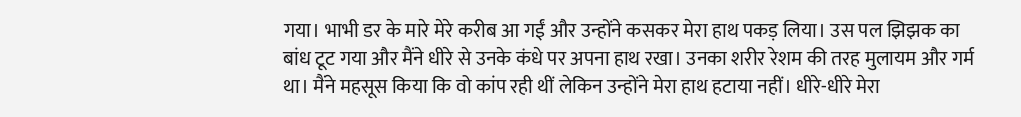गया। भाभी डर के मारे मेरे करीब आ गईं और उन्होंने कसकर मेरा हाथ पकड़ लिया। उस पल झिझक का बांध टूट गया और मैंने धीरे से उनके कंधे पर अपना हाथ रखा। उनका शरीर रेशम की तरह मुलायम और गर्म था। मैंने महसूस किया कि वो कांप रही थीं लेकिन उन्होंने मेरा हाथ हटाया नहीं। धीरे-धीरे मेरा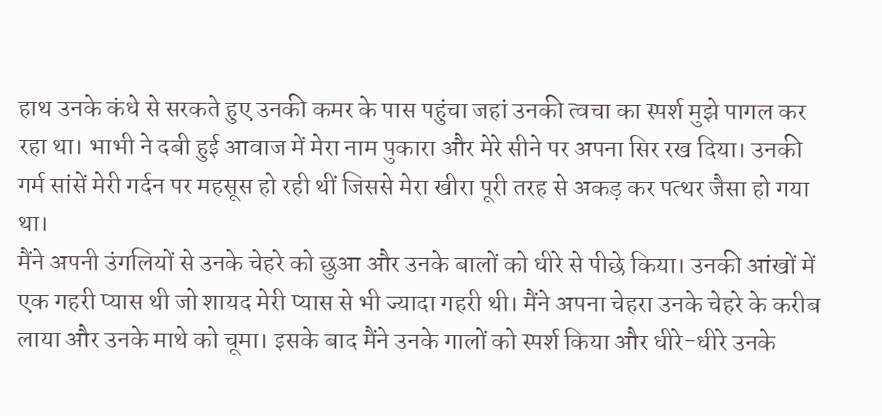हाथ उनके कंधे से सरकते हुए उनकी कमर के पास पहुंचा जहां उनकी त्वचा का स्पर्श मुझे पागल कर रहा था। भाभी ने दबी हुई आवाज में मेरा नाम पुकारा और मेरे सीने पर अपना सिर रख दिया। उनकी गर्म सांसें मेरी गर्दन पर महसूस हो रही थीं जिससे मेरा खीरा पूरी तरह से अकड़ कर पत्थर जैसा हो गया था।
मैंने अपनी उंगलियों से उनके चेहरे को छुआ और उनके बालों को धीरे से पीछे किया। उनकी आंखों में एक गहरी प्यास थी जो शायद मेरी प्यास से भी ज्यादा गहरी थी। मैंने अपना चेहरा उनके चेहरे के करीब लाया और उनके माथे को चूमा। इसके बाद मैंने उनके गालों को स्पर्श किया और धीरे-धीरे उनके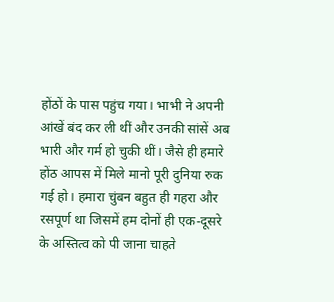होंठों के पास पहुंच गया। भाभी ने अपनी आंखें बंद कर ली थीं और उनकी सांसें अब भारी और गर्म हो चुकी थीं। जैसे ही हमारे होंठ आपस में मिले मानो पूरी दुनिया रुक गई हो। हमारा चुंबन बहुत ही गहरा और रसपूर्ण था जिसमें हम दोनों ही एक-दूसरे के अस्तित्व को पी जाना चाहते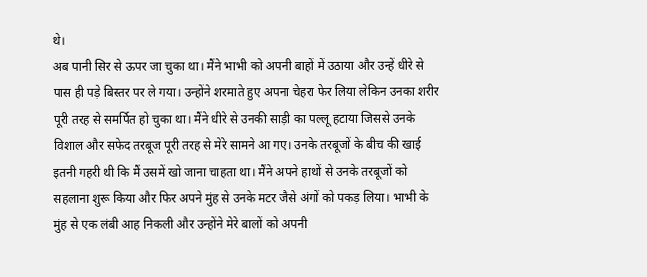थे।
अब पानी सिर से ऊपर जा चुका था। मैंने भाभी को अपनी बाहों में उठाया और उन्हें धीरे से पास ही पड़े बिस्तर पर ले गया। उन्होंने शरमाते हुए अपना चेहरा फेर लिया लेकिन उनका शरीर पूरी तरह से समर्पित हो चुका था। मैंने धीरे से उनकी साड़ी का पल्लू हटाया जिससे उनके विशाल और सफेद तरबूज पूरी तरह से मेरे सामने आ गए। उनके तरबूजों के बीच की खाई इतनी गहरी थी कि मैं उसमें खो जाना चाहता था। मैंने अपने हाथों से उनके तरबूजों को सहलाना शुरू किया और फिर अपने मुंह से उनके मटर जैसे अंगों को पकड़ लिया। भाभी के मुंह से एक लंबी आह निकली और उन्होंने मेरे बालों को अपनी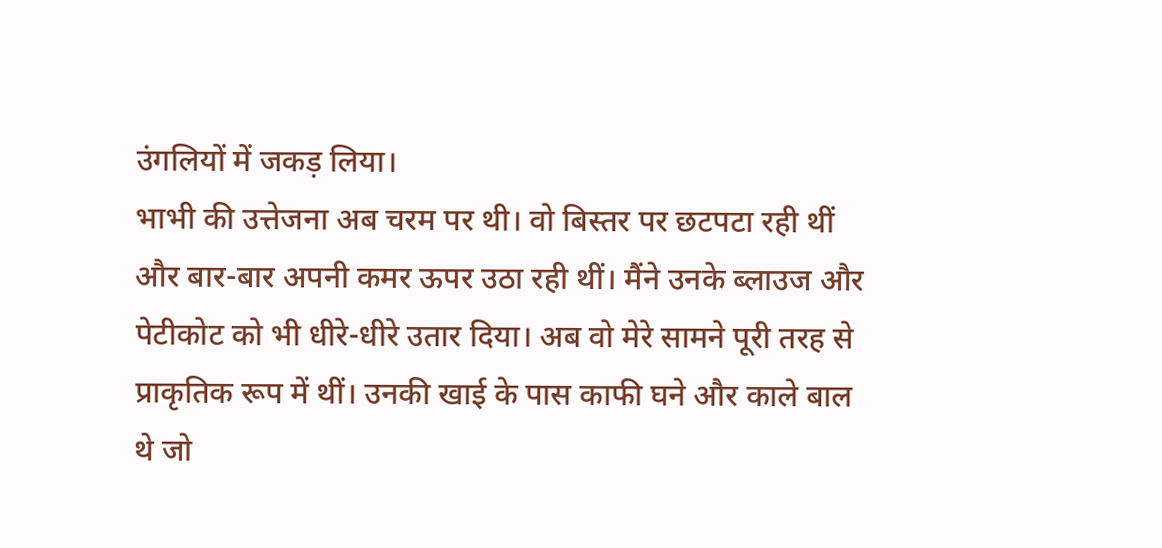उंगलियों में जकड़ लिया।
भाभी की उत्तेजना अब चरम पर थी। वो बिस्तर पर छटपटा रही थीं और बार-बार अपनी कमर ऊपर उठा रही थीं। मैंने उनके ब्लाउज और पेटीकोट को भी धीरे-धीरे उतार दिया। अब वो मेरे सामने पूरी तरह से प्राकृतिक रूप में थीं। उनकी खाई के पास काफी घने और काले बाल थे जो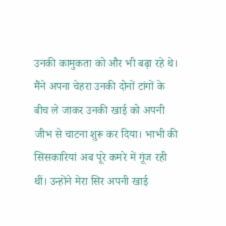उनकी कामुकता को और भी बढ़ा रहे थे। मैंने अपना चेहरा उनकी दोनों टांगों के बीच ले जाकर उनकी खाई को अपनी जीभ से चाटना शुरू कर दिया। भाभी की सिसकारियां अब पूरे कमरे में गूंज रही थीं। उन्होंने मेरा सिर अपनी खाई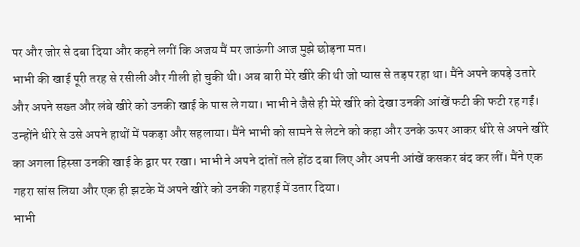पर और जोर से दबा दिया और कहने लगीं कि अजय मैं मर जाऊंगी आज मुझे छोड़ना मत।
भाभी की खाई पूरी तरह से रसीली और गीली हो चुकी थी। अब बारी मेरे खीरे की थी जो प्यास से तड़प रहा था। मैंने अपने कपड़े उतारे और अपने सख्त और लंबे खीरे को उनकी खाई के पास ले गया। भाभी ने जैसे ही मेरे खीरे को देखा उनकी आंखें फटी की फटी रह गईं। उन्होंने धीरे से उसे अपने हाथों में पकड़ा और सहलाया। मैंने भाभी को सामने से लेटने को कहा और उनके ऊपर आकर धीरे से अपने खीरे का अगला हिस्सा उनकी खाई के द्वार पर रखा। भाभी ने अपने दांतों तले होंठ दबा लिए और अपनी आंखें कसकर बंद कर लीं। मैंने एक गहरा सांस लिया और एक ही झटके में अपने खीरे को उनकी गहराई में उतार दिया।
भाभी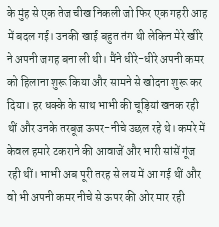के मुंह से एक तेज चीख निकली जो फिर एक गहरी आह में बदल गई। उनकी खाई बहुत तंग थी लेकिन मेरे खीरे ने अपनी जगह बना ली थी। मैंने धीरे-धीरे अपनी कमर को हिलाना शुरू किया और सामने से खोदना शुरू कर दिया। हर धक्के के साथ भाभी की चूड़ियां खनक रही थीं और उनके तरबूज ऊपर-नीचे उछल रहे थे। कमरे में केवल हमारे टकराने की आवाजें और भारी सांसें गूंज रही थीं। भाभी अब पूरी तरह से लय में आ गई थीं और वो भी अपनी कमर नीचे से ऊपर की ओर मार रही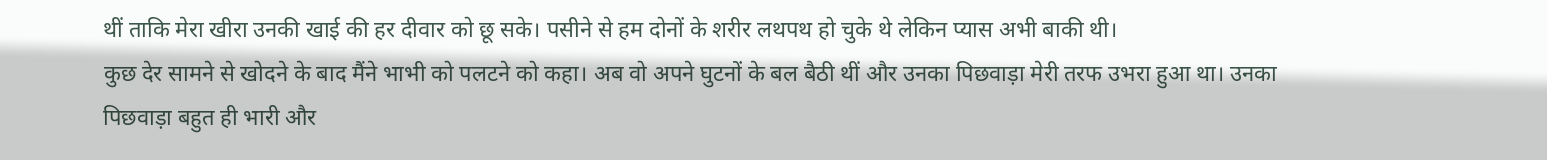थीं ताकि मेरा खीरा उनकी खाई की हर दीवार को छू सके। पसीने से हम दोनों के शरीर लथपथ हो चुके थे लेकिन प्यास अभी बाकी थी।
कुछ देर सामने से खोदने के बाद मैंने भाभी को पलटने को कहा। अब वो अपने घुटनों के बल बैठी थीं और उनका पिछवाड़ा मेरी तरफ उभरा हुआ था। उनका पिछवाड़ा बहुत ही भारी और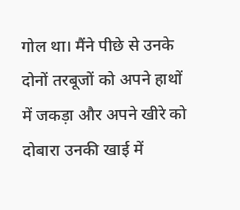गोल था। मैंने पीछे से उनके दोनों तरबूजों को अपने हाथों में जकड़ा और अपने खीरे को दोबारा उनकी खाई में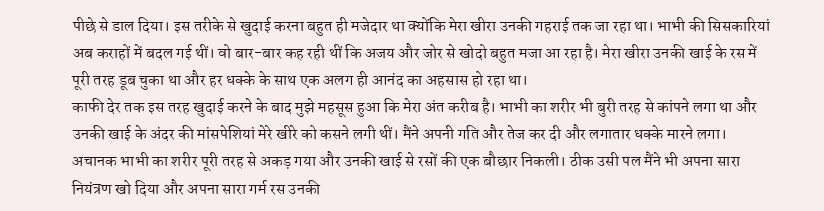पीछे से डाल दिया। इस तरीके से खुदाई करना बहुत ही मजेदार था क्योंकि मेरा खीरा उनकी गहराई तक जा रहा था। भाभी की सिसकारियां अब कराहों में बदल गई थीं। वो बार-बार कह रही थीं कि अजय और जोर से खोदो बहुत मजा आ रहा है। मेरा खीरा उनकी खाई के रस में पूरी तरह डूब चुका था और हर धक्के के साथ एक अलग ही आनंद का अहसास हो रहा था।
काफी देर तक इस तरह खुदाई करने के बाद मुझे महसूस हुआ कि मेरा अंत करीब है। भाभी का शरीर भी बुरी तरह से कांपने लगा था और उनकी खाई के अंदर की मांसपेशियां मेरे खीरे को कसने लगी थीं। मैंने अपनी गति और तेज कर दी और लगातार धक्के मारने लगा। अचानक भाभी का शरीर पूरी तरह से अकड़ गया और उनकी खाई से रसों की एक बौछार निकली। ठीक उसी पल मैंने भी अपना सारा नियंत्रण खो दिया और अपना सारा गर्म रस उनकी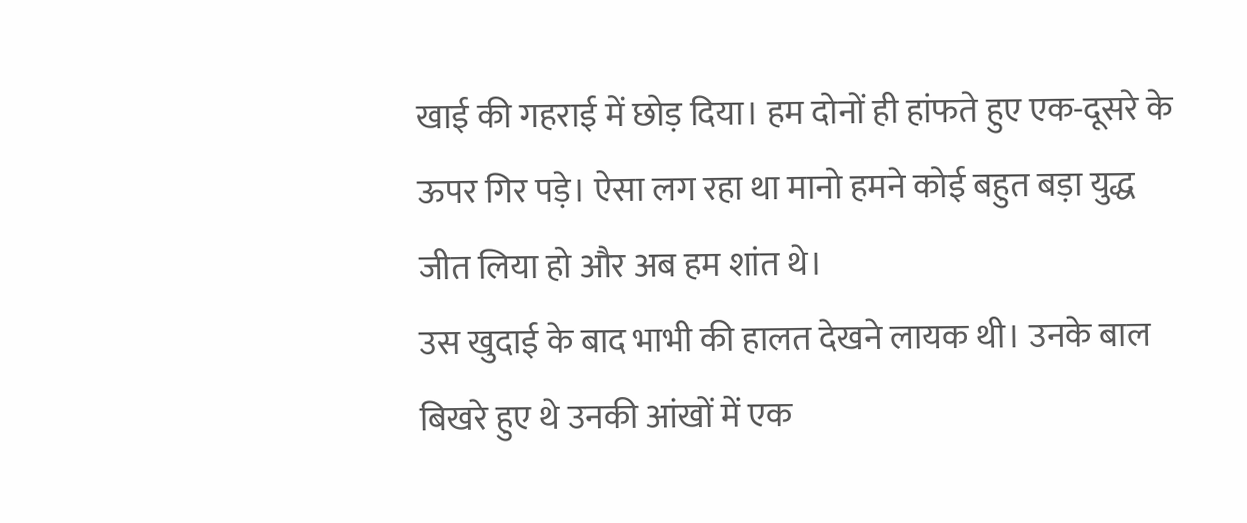खाई की गहराई में छोड़ दिया। हम दोनों ही हांफते हुए एक-दूसरे के ऊपर गिर पड़े। ऐसा लग रहा था मानो हमने कोई बहुत बड़ा युद्ध जीत लिया हो और अब हम शांत थे।
उस खुदाई के बाद भाभी की हालत देखने लायक थी। उनके बाल बिखरे हुए थे उनकी आंखों में एक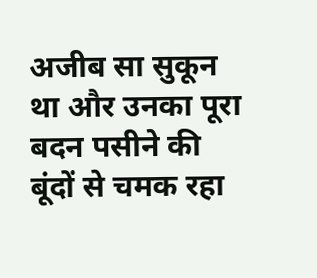अजीब सा सुकून था और उनका पूरा बदन पसीने की बूंदों से चमक रहा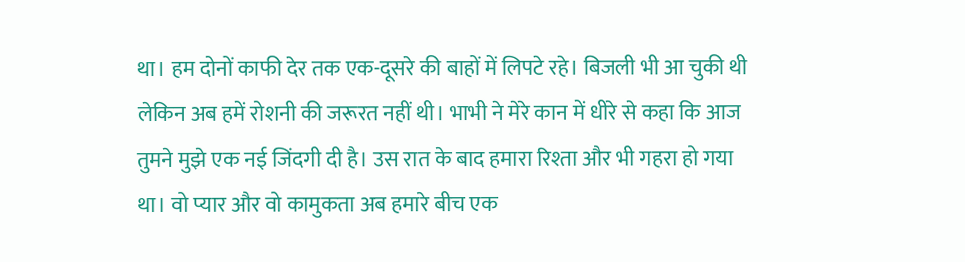था। हम दोनों काफी देर तक एक-दूसरे की बाहों में लिपटे रहे। बिजली भी आ चुकी थी लेकिन अब हमें रोशनी की जरूरत नहीं थी। भाभी ने मेरे कान में धीरे से कहा कि आज तुमने मुझे एक नई जिंदगी दी है। उस रात के बाद हमारा रिश्ता और भी गहरा हो गया था। वो प्यार और वो कामुकता अब हमारे बीच एक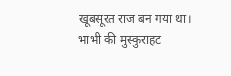खूबसूरत राज बन गया था। भाभी की मुस्कुराहट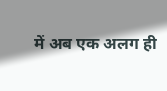में अब एक अलग ही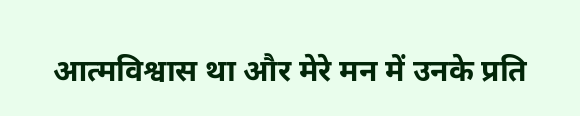आत्मविश्वास था और मेरे मन में उनके प्रति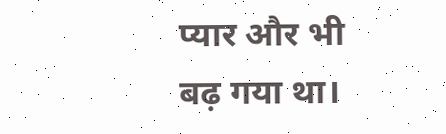प्यार और भी बढ़ गया था।